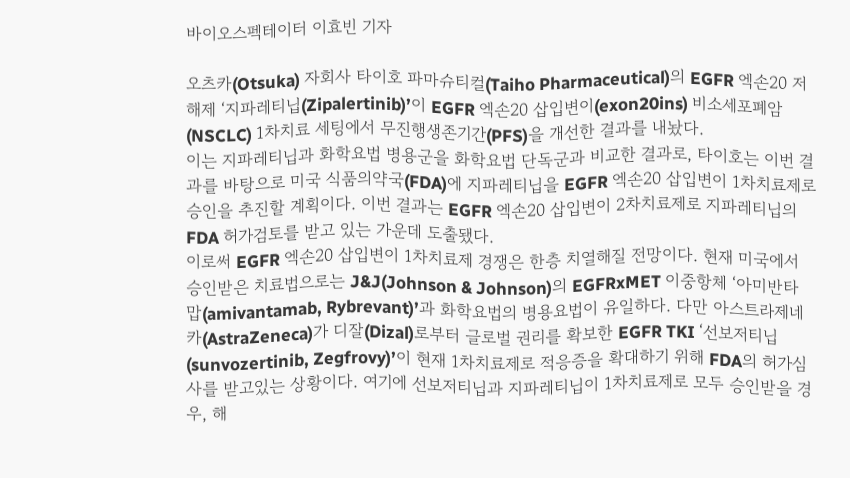바이오스펙테이터 이효빈 기자

오츠카(Otsuka) 자회사 타이호 파마슈티컬(Taiho Pharmaceutical)의 EGFR 엑손20 저해제 ‘지파레티닙(Zipalertinib)’이 EGFR 엑손20 삽입변이(exon20ins) 비소세포폐암(NSCLC) 1차치료 세팅에서 무진행생존기간(PFS)을 개선한 결과를 내놨다.
이는 지파레티닙과 화학요법 병용군을 화학요법 단독군과 비교한 결과로, 타이호는 이번 결과를 바탕으로 미국 식품의약국(FDA)에 지파레티닙을 EGFR 엑손20 삽입변이 1차치료제로 승인을 추진할 계획이다. 이번 결과는 EGFR 엑손20 삽입변이 2차치료제로 지파레티닙의 FDA 허가검토를 받고 있는 가운데 도출됐다.
이로써 EGFR 엑손20 삽입변이 1차치료제 경쟁은 한층 치열해질 전망이다. 현재 미국에서 승인받은 치료법으로는 J&J(Johnson & Johnson)의 EGFRxMET 이중항체 ‘아미반타맙(amivantamab, Rybrevant)’과 화학요법의 병용요법이 유일하다. 다만 아스트라제네카(AstraZeneca)가 디잘(Dizal)로부터 글로벌 권리를 확보한 EGFR TKI ‘선보저티닙(sunvozertinib, Zegfrovy)’이 현재 1차치료제로 적응증을 확대하기 위해 FDA의 허가심사를 받고있는 상황이다. 여기에 선보저티닙과 지파레티닙이 1차치료제로 모두 승인받을 경우, 해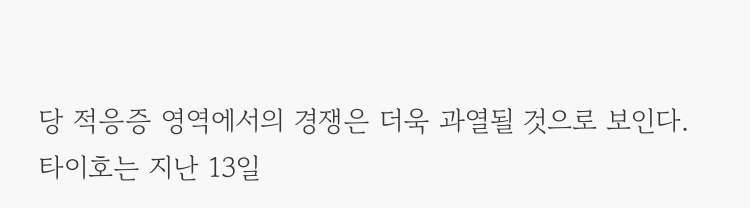당 적응증 영역에서의 경쟁은 더욱 과열될 것으로 보인다.
타이호는 지난 13일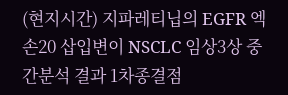(현지시간) 지파레티닙의 EGFR 엑손20 삽입변이 NSCLC 임상3상 중간분석 결과 1차종결점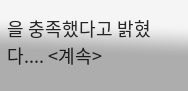을 충족했다고 밝혔다.... <계속>